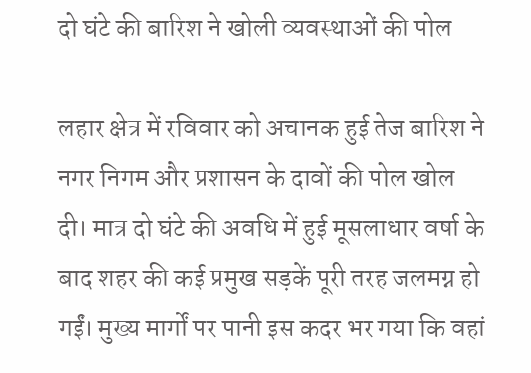दो घंटे की बारिश ने खोली व्यवस्थाओं की पोल

लहार क्षेत्र में रविवार को अचानक हुई तेज बारिश ने नगर निगम और प्रशासन के दावों की पोल खोल दी। मात्र दो घंटे की अवधि में हुई मूसलाधार वर्षा के बाद शहर की कई प्रमुख सड़कें पूरी तरह जलमग्न हो गईं। मुख्य मार्गों पर पानी इस कदर भर गया कि वहां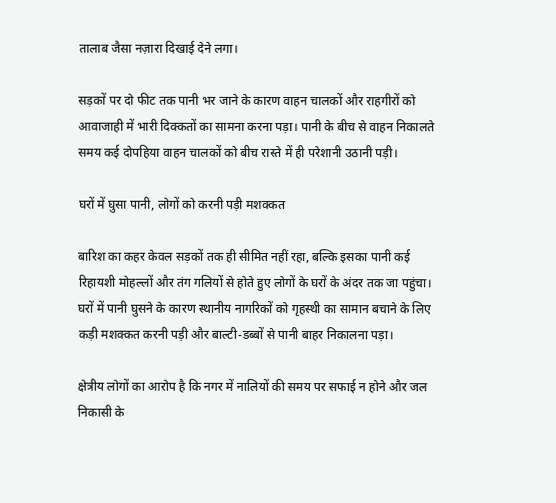तालाब जैसा नज़ारा दिखाई देने लगा।

सड़कों पर दो फीट तक पानी भर जाने के कारण वाहन चालकों और राहगीरों को आवाजाही में भारी दिक्कतों का सामना करना पड़ा। पानी के बीच से वाहन निकालते समय कई दोपहिया वाहन चालकों को बीच रास्ते में ही परेशानी उठानी पड़ी।

घरों में घुसा पानी, लोगों को करनी पड़ी मशक्कत

बारिश का कहर केवल सड़कों तक ही सीमित नहीं रहा, बल्कि इसका पानी कई रिहायशी मोहल्लों और तंग गलियों से होते हुए लोगों के घरों के अंदर तक जा पहुंचा। घरों में पानी घुसने के कारण स्थानीय नागरिकों को गृहस्थी का सामान बचाने के लिए कड़ी मशक्कत करनी पड़ी और बाल्टी-डब्बों से पानी बाहर निकालना पड़ा।

क्षेत्रीय लोगों का आरोप है कि नगर में नालियों की समय पर सफाई न होने और जल निकासी के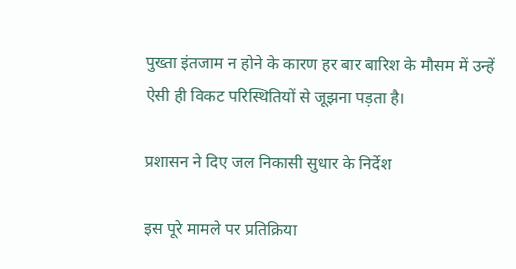पुख्ता इंतजाम न होने के कारण हर बार बारिश के मौसम में उन्हें ऐसी ही विकट परिस्थितियों से जूझना पड़ता है।

प्रशासन ने दिए जल निकासी सुधार के निर्देश

इस पूरे मामले पर प्रतिक्रिया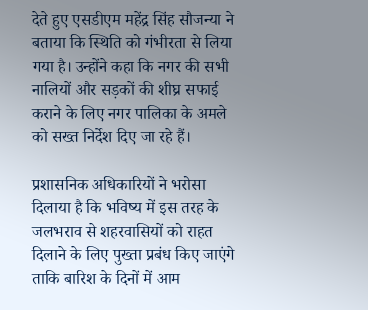देते हुए एसडीएम महेंद्र सिंह सौजन्या ने बताया कि स्थिति को गंभीरता से लिया गया है। उन्होंने कहा कि नगर की सभी नालियों और सड़कों की शीघ्र सफाई कराने के लिए नगर पालिका के अमले को सख्त निर्देश दिए जा रहे हैं।

प्रशासनिक अधिकारियों ने भरोसा दिलाया है कि भविष्य में इस तरह के जलभराव से शहरवासियों को राहत दिलाने के लिए पुख्ता प्रबंध किए जाएंगे ताकि बारिश के दिनों में आम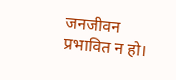जनजीवन प्रभावित न हो।